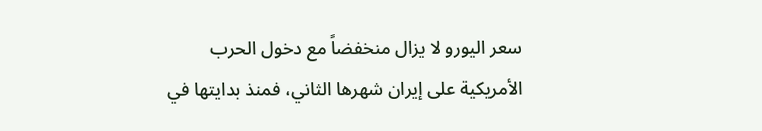سعر اليورو لا يزال منخفضاً مع دخول الحرب الأمريكية على إيران شهرها الثاني، فمنذ بدايتها في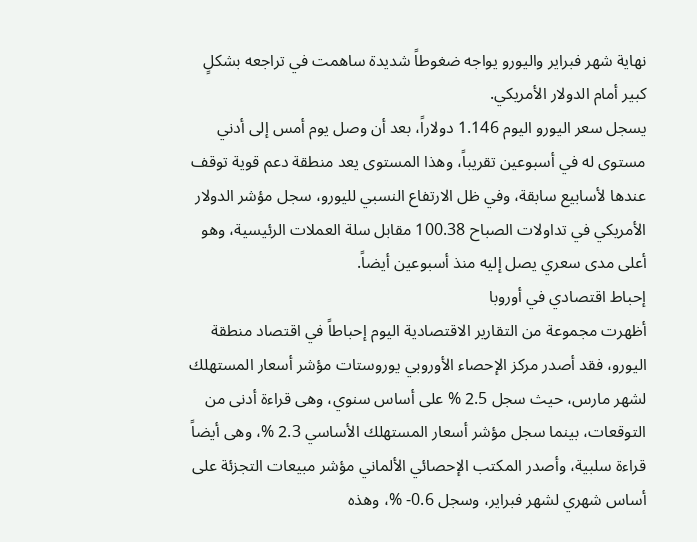نهاية شهر فبراير واليورو يواجه ضغوطاً شديدة ساهمت في تراجعه بشكلٍ كبير أمام الدولار الأمريكي.
يسجل سعر اليورو اليوم 1.146 دولاراً، بعد أن وصل يوم أمس إلى أدني مستوى له في أسبوعين تقريباً، وهذا المستوى يعد منطقة دعم قوية توقف عندها لأسابيع سابقة، وفي ظل الارتفاع النسبي لليورو، سجل مؤشر الدولار الأمريكي في تداولات الصباح 100.38 مقابل سلة العملات الرئيسية، وهو أعلى مدى سعري يصل إليه منذ أسبوعين أيضاً.
إحباط اقتصادي في أوروبا
أظهرت مجموعة من التقارير الاقتصادية اليوم إحباطاً في اقتصاد منطقة اليورو، فقد أصدر مركز الإحصاء الأوروبي يوروستات مؤشر أسعار المستهلك لشهر مارس، حيث سجل 2.5 % على أساس سنوي، وهى قراءة أدنى من التوقعات، بينما سجل مؤشر أسعار المستهلك الأساسي 2.3 %، وهى أيضاً قراءة سلبية، وأصدر المكتب الإحصائي الألماني مؤشر مبيعات التجزئة على أساس شهري لشهر فبراير، وسجل 0.6- %، وهذه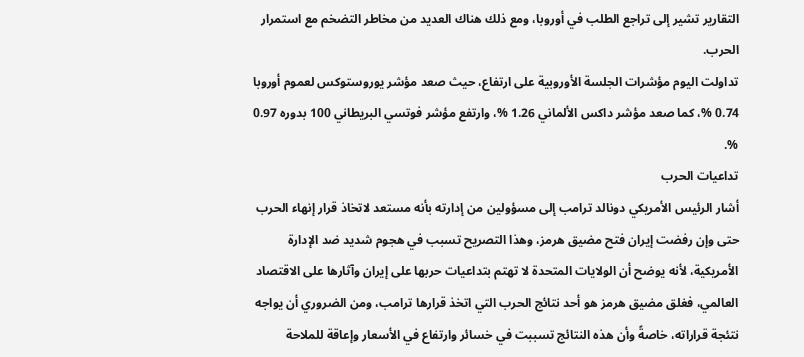التقارير تشير إلى تراجع الطلب في أوروبا، ومع ذلك هناك العديد من مخاطر التضخم مع استمرار الحرب.
تداولت اليوم مؤشرات الجلسة الأوروبية على ارتفاع، حيث صعد مؤشر يوروستوكس لعموم أوروبا 0.74 %، كما صعد مؤشر داكس الألماني 1.26 %، وارتفع مؤشر فوتسي البريطاني 100 بدوره 0.97 %.
تداعيات الحرب
أشار الرئيس الأمريكي دونالد ترامب إلى مسؤولين من إدارته بأنه مستعد لاتخاذ قرار إنهاء الحرب حتى وإن رفضت إيران فتح مضيق هرمز، وهذا التصريح تسبب في هجوم شديد ضد الإدارة الأمريكية، لأنه يوضح أن الولايات المتحدة لا تهتم بتداعيات حربها على إيران وآثارها على الاقتصاد العالمي، فغلق مضيق هرمز هو أحد نتائج الحرب التي اتخذ قرارها ترامب، ومن الضروري أن يواجه نتئجة قراراته، خاصةً وأن هذه النتائج تسببت في خسائر وارتفاع في الأسعار وإعاقة للملاحة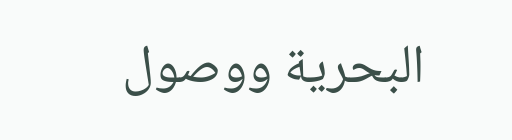البحرية ووصول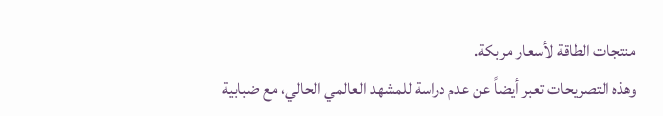منتجات الطاقة لأسعار مربكة.
وهذه التصريحات تعبر أيضاً عن عدم دراسة للمشهد العالمي الحالي، مع ضبابية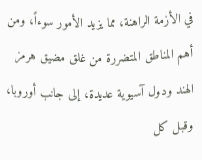في الأزمة الراهنة، مما يزيد الأمور سوءاً، ومن أهم المناطق المتضررة من غلق مضيق هرمز الهند ودول آسيوية عديدة، إلى جانب أوروبا، وقبل كل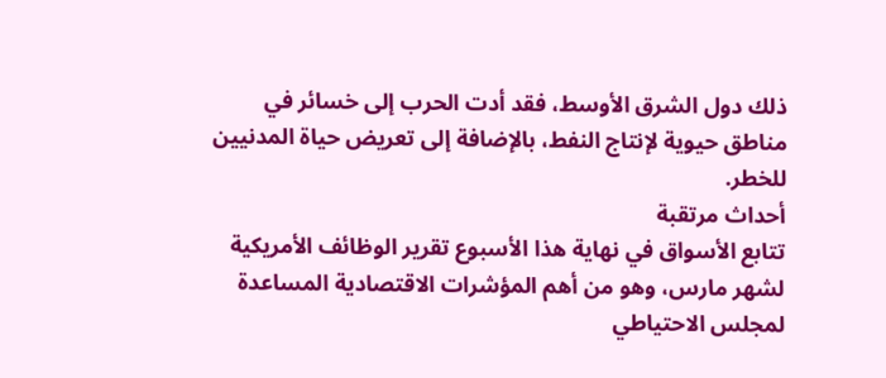ذلك دول الشرق الأوسط، فقد أدت الحرب إلى خسائر في مناطق حيوية لإنتاج النفط، بالإضافة إلى تعريض حياة المدنيين للخطر.
أحداث مرتقبة
تتابع الأسواق في نهاية هذا الأسبوع تقرير الوظائف الأمريكية لشهر مارس، وهو من أهم المؤشرات الاقتصادية المساعدة لمجلس الاحتياطي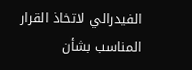الفيدرالي لاتخاذ القرار المناسب بشأن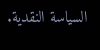السياسة النقدية.